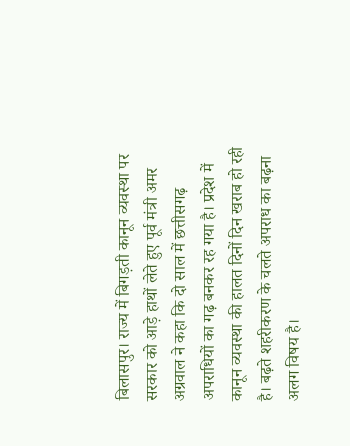बिलासपुर। राज्य में बिगड़ती कानून व्यवस्था पर सरकार को आड़े हाथों लेते हुए पूर्व मंत्री अमर अग्रवाल ने कहा कि दो साल में छत्तीसगढ़ अपराधियों का गढ़ बनकर रह गया है। प्रदेश में कानून व्यवस्था की हालत दिनों दिन खराब हो रही है। बढ़ते शहरीकरण के चलते अपराध का बढ़ना अलग विषय है।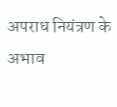अपराध नियंत्रण के अभाव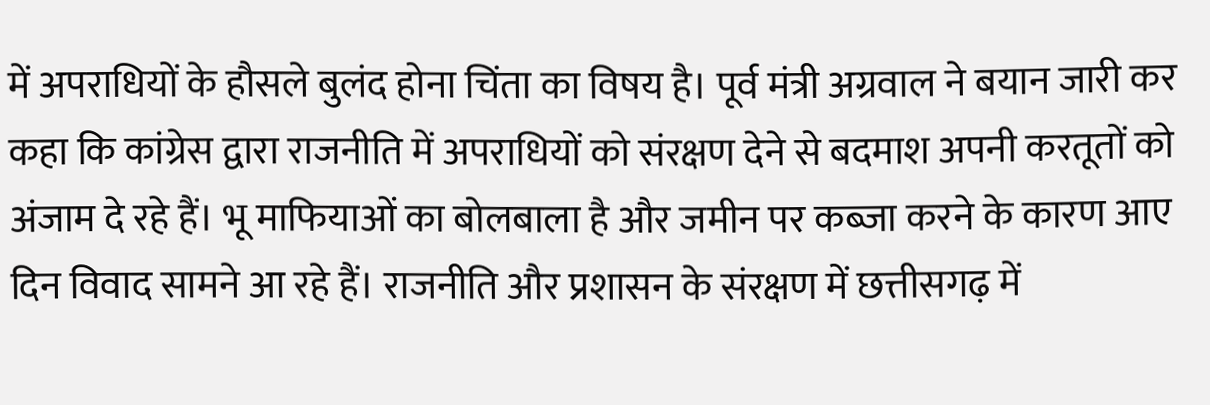में अपराधियों के हौसले बुलंद होना चिंता का विषय है। पूर्व मंत्री अग्रवाल ने बयान जारी कर कहा कि कांग्रेस द्वारा राजनीति में अपराधियों को संरक्षण देने से बदमाश अपनी करतूतों को अंजाम दे रहे हैं। भू माफियाओं का बोलबाला है और जमीन पर कब्जा करने के कारण आए दिन विवाद सामने आ रहे हैं। राजनीति और प्रशासन के संरक्षण में छत्तीसगढ़ में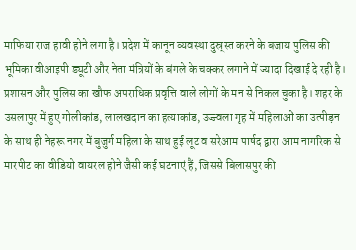माफिया राज हावी होने लगा है। प्रदेश में कानून व्यवस्था दुस्र्स्त करने के बजाय पुलिस की भूमिका वीआइपी ड्यूटी और नेता मंत्रियों के बंगले के चक्कर लगाने में ज्यादा दिखाई दे रही है। प्रशासन और पुलिस का खौफ अपराधिक प्रवृत्ति वाले लोगों के मन से निकल चुका है। शहर के उसलापुर में हुए गोलीकांड, लालखदान का हत्याकांड, उज्ज्वला गृह में महिलाओं का उत्पीड़न के साथ ही नेहरू नगर में बुजुर्ग महिला के साथ हुई लूट व सरेआम पार्षद द्वारा आम नागरिक से मारपीट का वीडियो वायरल होने जैसी कई घटनाएं हैं, जिससे बिलासपुर की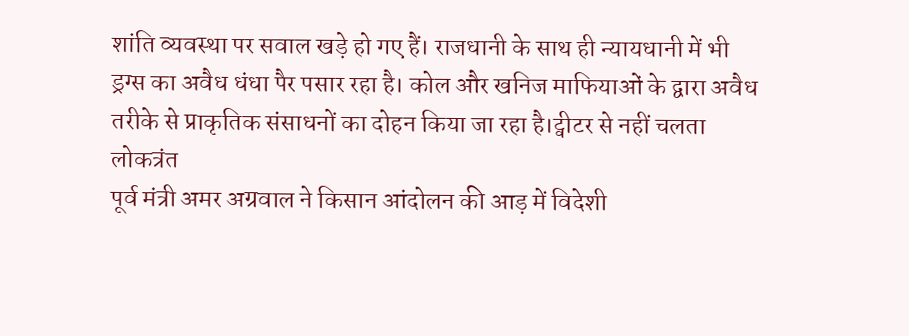शांति व्यवस्था पर सवाल खड़े हो गए हैं। राजधानी के साथ ही न्यायधानी में भी ड्रग्स का अवैध धंधा पैर पसार रहा है। कोल और खनिज माफियाओं के द्वारा अवैध तरीके से प्राकृतिक संसाधनों का दोहन किया जा रहा है।ट्वीटर से नहीं चलता लोकत्रंत
पूर्व मंत्री अमर अग्रवाल ने किसान आंदोलन की आड़ में विदेशी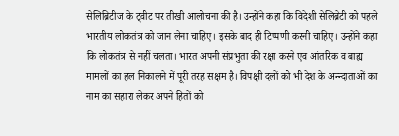सेलिब्रिटीज के ट्वीट पर तीखी आलोचना की है। उन्होंने कहा कि विदेशी सेलिब्रेटी को पहले भारतीय लोकतंत्र को जान लेना चाहिए। इसके बाद ही टिप्पणी करनी चाहिए। उन्होंने कहा कि लोकतंत्र से नहीं चलता। भारत अपनी संप्रभुता की रक्षा करने एव आंतरिक व बाह्य मामलों का हल निकालने में पूरी तरह सक्षम है। विपक्षी दलों को भी देश के अन्न्दाताओं का नाम का सहारा लेकर अपने हितों को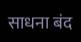साधना बंद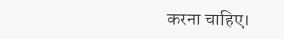करना चाहिए।